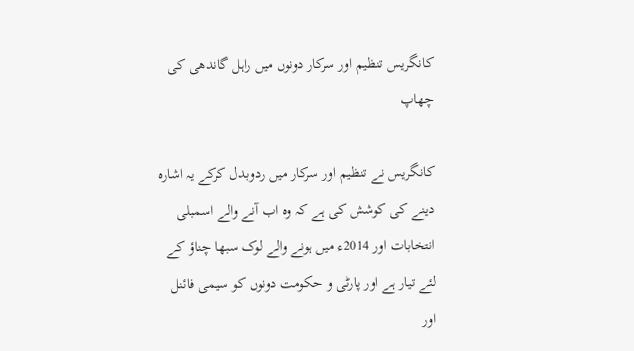کانگریس تنظیم اور سرکار دونوں میں راہل گاندھی کی چھاپ

کانگریس نے تنظیم اور سرکار میں ردوبدل کرکے یہ اشارہ دینے کی کوشش کی ہے کہ وہ اب آنے والے اسمبلی انتخابات اور 2014ء میں ہونے والے لوک سبھا چناؤ کے لئے تیار ہے اور پارٹی و حکومت دونوں کو سیمی فائنل اور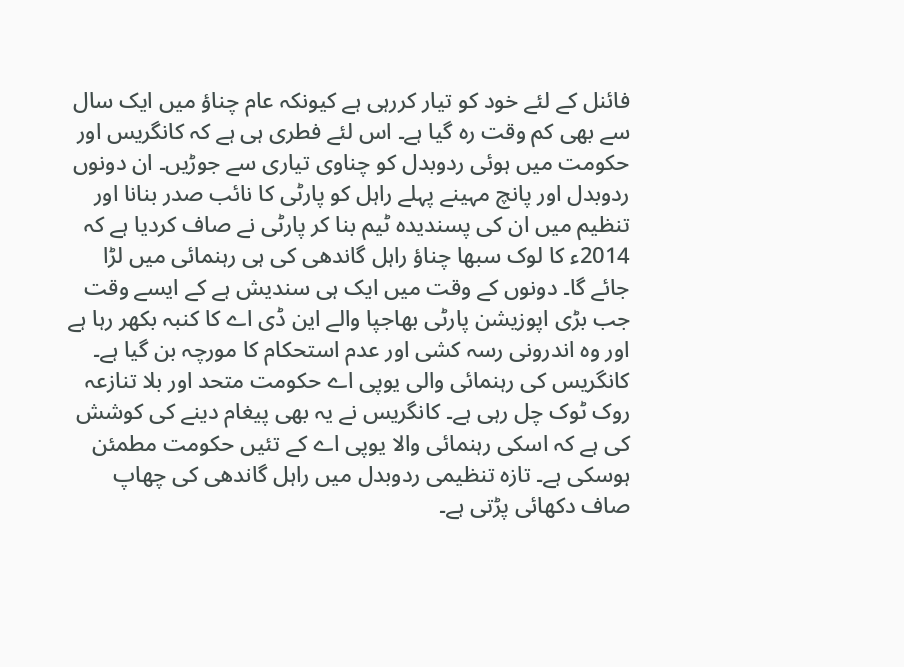فائنل کے لئے خود کو تیار کررہی ہے کیونکہ عام چناؤ میں ایک سال سے بھی کم وقت رہ گیا ہے۔ اس لئے فطری ہی ہے کہ کانگریس اور حکومت میں ہوئی ردوبدل کو چناوی تیاری سے جوڑیں۔ ان دونوں ردوبدل اور پانچ مہینے پہلے راہل کو پارٹی کا نائب صدر بنانا اور تنظیم میں ان کی پسندیدہ ٹیم بنا کر پارٹی نے صاف کردیا ہے کہ 2014ء کا لوک سبھا چناؤ راہل گاندھی کی ہی رہنمائی میں لڑا جائے گا۔ دونوں کے وقت میں ایک ہی سندیش ہے کے ایسے وقت جب بڑی اپوزیشن پارٹی بھاجپا والے این ڈی اے کا کنبہ بکھر رہا ہے اور وہ اندرونی رسہ کشی اور عدم استحکام کا مورچہ بن گیا ہے۔ کانگریس کی رہنمائی والی یوپی اے حکومت متحد اور بلا تنازعہ روک ٹوک چل رہی ہے۔ کانگریس نے یہ بھی پیغام دینے کی کوشش کی ہے کہ اسکی رہنمائی والا یوپی اے کے تئیں حکومت مطمئن ہوسکی ہے۔ تازہ تنظیمی ردوبدل میں راہل گاندھی کی چھاپ صاف دکھائی پڑتی ہے۔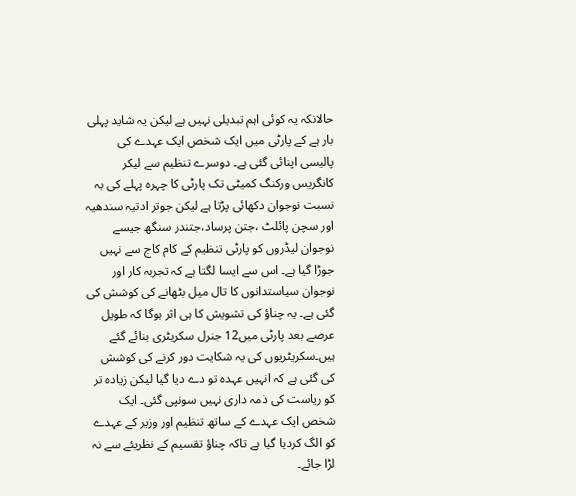حالانکہ یہ کوئی اہم تبدیلی نہیں ہے لیکن یہ شاید پہلی بار ہے کے پارٹی میں ایک شخص ایک عہدے کی پالیسی اپنائی گئی ہے۔ دوسرے تنظیم سے لیکر کانگریس ورکنگ کمیٹی تک پارٹی کا چہرہ پہلے کی بہ نسبت نوجوان دکھائی پڑتا ہے لیکن جوتر ادتیہ سندھیہ اور سچن پائلٹ ،جتن پرساد،جتندر سنگھ جیسے نوجوان لیڈروں کو پارٹی تنظیم کے کام کاج سے نہیں جوڑا گیا ہے۔ اس سے ایسا لگتا ہے کہ تجربہ کار اور نوجوان سیاستدانوں کا تال میل بٹھانے کی کوشش کی گئی ہے۔ یہ چناؤ کی تشویش کا ہی اثر ہوگا کہ طویل عرصے بعد پارٹی میں12 جنرل سکریٹری بنائے گئے ہیں۔سکریٹریوں کی یہ شکایت دور کرنے کی کوشش کی گئی ہے کہ انہیں عہدہ تو دے دیا گیا لیکن زیادہ تر کو ریاست کی ذمہ داری نہیں سونپی گئی۔ ایک شخص ایک عہدے کے ساتھ تنظیم اور وزیر کے عہدے کو الگ کردیا گیا ہے تاکہ چناؤ تقسیم کے نظریئے سے نہ لڑا جائے۔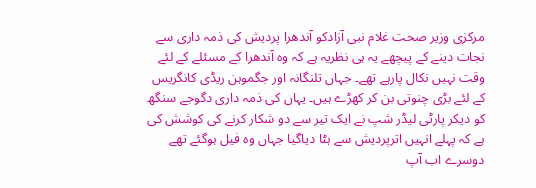مرکزی وزیر صحت غلام نبی آزادکو آندھرا پردیش کی ذمہ داری سے نجات دینے کے پیچھے یہ ہی نظریہ ہے کہ وہ آندھرا کے مسئلے کے لئے وقت نہیں نکال پارہے تھے۔ جہاں تلنگانہ اور جگموہن ریڈی کانگریس کے لئے بڑی چنوتی بن کر کھڑے ہیں۔ یہاں کی ذمہ داری دگوجے سنگھ کو دیکر پارٹی لیڈر شپ نے ایک تیر سے دو شکار کرنے کی کوشش کی ہے کہ پہلے انہیں اترپردیش سے ہٹا دیاگیا جہاں وہ فیل ہوگئے تھے دوسرے اب آپ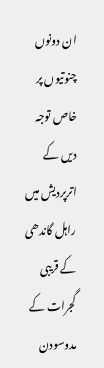ان دونوں چنوتیوں پر خاص توجہ دیں کے اترپردیش میں راہل گاندھی کے قریبی گجرات کے مدوسودن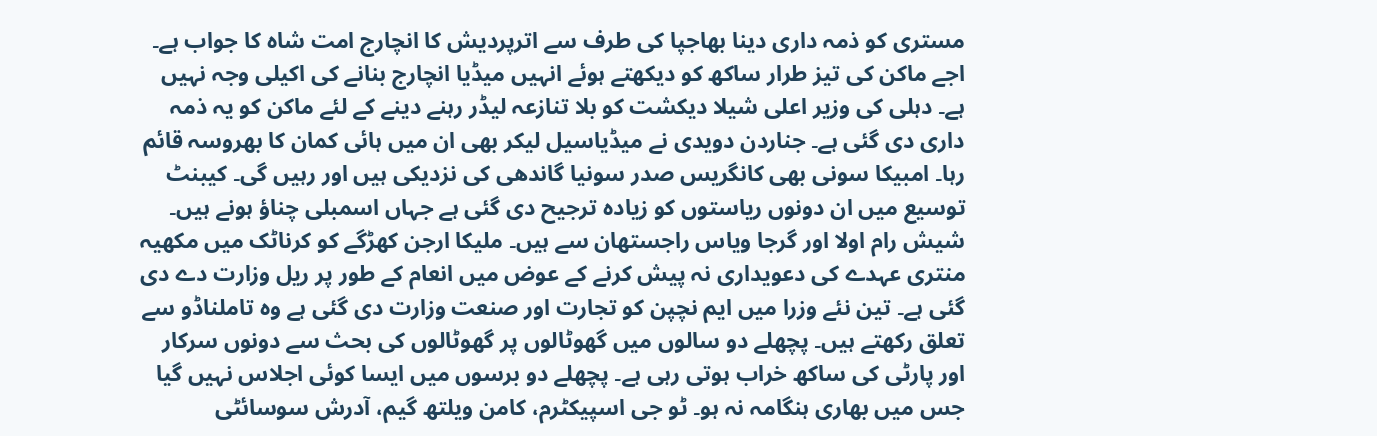مستری کو ذمہ داری دینا بھاجپا کی طرف سے اترپردیش کا انچارج امت شاہ کا جواب ہے۔ اجے ماکن کی تیز طرار ساکھ کو دیکھتے ہوئے انہیں میڈیا انچارج بنانے کی اکیلی وجہ نہیں ہے۔ دہلی کی وزیر اعلی شیلا دیکشت کو بلا تنازعہ لیڈر رہنے دینے کے لئے ماکن کو یہ ذمہ داری دی گئی ہے۔ جناردن دویدی نے میڈیاسیل لیکر بھی ان میں ہائی کمان کا بھروسہ قائم رہا۔ امبیکا سونی بھی کانگریس صدر سونیا گاندھی کی نزدیکی ہیں اور رہیں گی۔ کیبنٹ توسیع میں ان دونوں ریاستوں کو زیادہ ترجیح دی گئی ہے جہاں اسمبلی چناؤ ہونے ہیں۔ شیش رام اولا اور گرجا ویاس راجستھان سے ہیں۔ ملیکا ارجن کھڑگے کو کرناٹک میں مکھیہ منتری عہدے کی دعویداری نہ پیش کرنے کے عوض میں انعام کے طور پر ریل وزارت دے دی گئی ہے۔ تین نئے وزرا میں ایم نچپن کو تجارت اور صنعت وزارت دی گئی ہے وہ تاملناڈو سے تعلق رکھتے ہیں۔ پچھلے دو سالوں میں گھوٹالوں پر گھوٹالوں کی بحث سے دونوں سرکار اور پارٹی کی ساکھ خراب ہوتی رہی ہے۔ پچھلے دو برسوں میں ایسا کوئی اجلاس نہیں گیا جس میں بھاری ہنگامہ نہ ہو۔ ٹو جی اسپیکٹرم، کامن ویلتھ گیم، آدرش سوسائٹی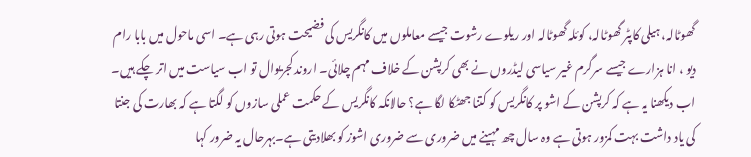گھوٹالہ، ہیلی کاپٹر گھوٹالہ، کوئلہ گھوٹالہ اور ریلوے رشوت جیسے معاملوں میں کانگریس کی فضیحت ہوتی رہی ہے۔ اسی ماحول میں بابا رام دیو ، انا ہزارے جیسے سرگرم غیر سیاسی لیڈروں نے بھی کرپشن کے خلاف مہم چلائی۔ اروند کجریوال تو اب سیاست میں اتر چکے ہیں۔ اب دیکھنا یہ ہے کہ کرپشن کے اشو پر کانگریس کو کتنا جھٹکا لگا ہے؟ حالانکہ کانگریس کے حکمت عملی سازوں کو لگتا ہے کہ بھارت کی جنتا کی یاد داشت بہت کمزور ہوتی ہے وہ سال چھ مہینے میں ضروری سے ضروری اشوز کو بھلادیتی ہے۔بہرحال یہ ضرور کہا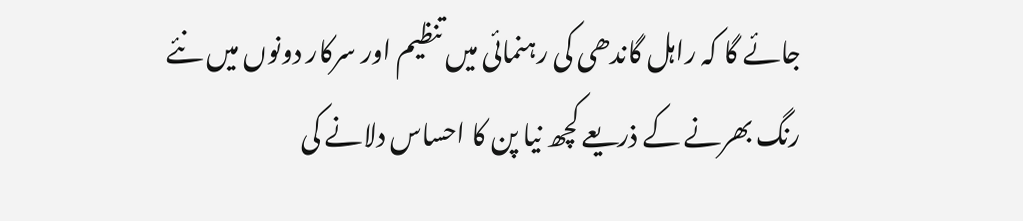جائے گا کہ راہل گاندھی کی رہنمائی میں تنظیم اور سرکار دونوں میں نئے رنگ بھرنے کے ذریعے کچھ نیا پن کا احساس دلانے کی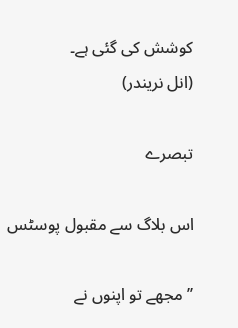کوشش کی گئی ہے۔
(انل نریندر)

تبصرے

اس بلاگ سے مقبول پوسٹس

’’مجھے تو اپنوں نے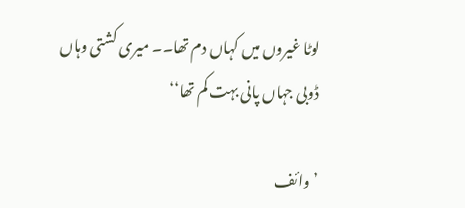لوٹا غیروں میں کہاں دم تھا۔۔ میری کشتی وہاں ڈوبی جہاں پانی بہت کم تھا‘‘

’وائف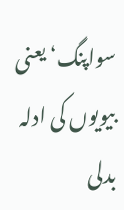سواپنگ‘ یعنی بیویوں کی ادلہ بدلی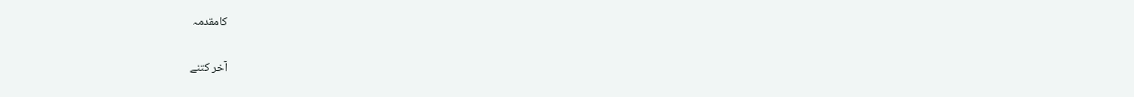کامقدمہ

آخر کتنے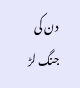دن کی جنگ لڑ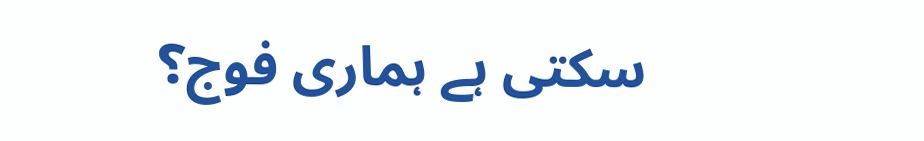سکتی ہے ہماری فوج؟